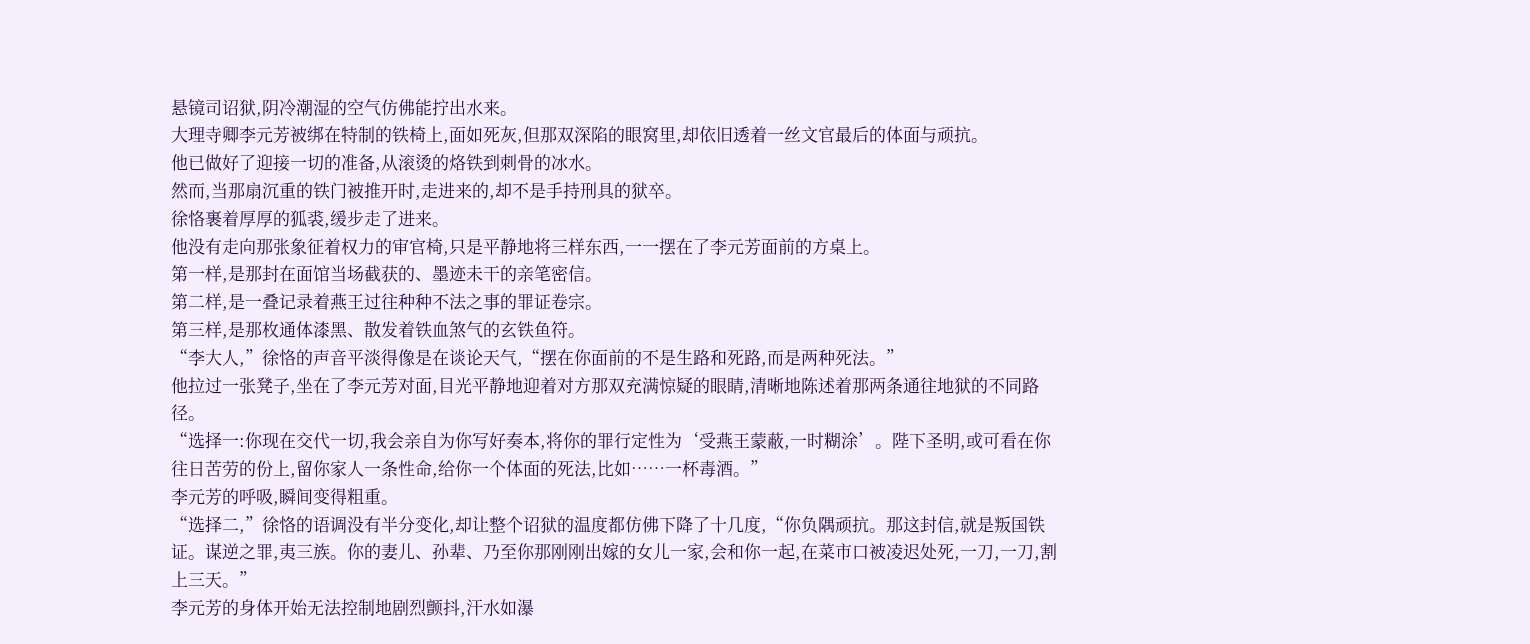悬镜司诏狱,阴冷潮湿的空气仿佛能拧出水来。
大理寺卿李元芳被绑在特制的铁椅上,面如死灰,但那双深陷的眼窝里,却依旧透着一丝文官最后的体面与顽抗。
他已做好了迎接一切的准备,从滚烫的烙铁到刺骨的冰水。
然而,当那扇沉重的铁门被推开时,走进来的,却不是手持刑具的狱卒。
徐恪裹着厚厚的狐裘,缓步走了进来。
他没有走向那张象征着权力的审官椅,只是平静地将三样东西,一一摆在了李元芳面前的方桌上。
第一样,是那封在面馆当场截获的、墨迹未干的亲笔密信。
第二样,是一叠记录着燕王过往种种不法之事的罪证卷宗。
第三样,是那枚通体漆黑、散发着铁血煞气的玄铁鱼符。
“李大人,”徐恪的声音平淡得像是在谈论天气,“摆在你面前的不是生路和死路,而是两种死法。”
他拉过一张凳子,坐在了李元芳对面,目光平静地迎着对方那双充满惊疑的眼睛,清晰地陈述着那两条通往地狱的不同路径。
“选择一:你现在交代一切,我会亲自为你写好奏本,将你的罪行定性为‘受燕王蒙蔽,一时糊涂’。陛下圣明,或可看在你往日苦劳的份上,留你家人一条性命,给你一个体面的死法,比如……一杯毒酒。”
李元芳的呼吸,瞬间变得粗重。
“选择二,”徐恪的语调没有半分变化,却让整个诏狱的温度都仿佛下降了十几度,“你负隅顽抗。那这封信,就是叛国铁证。谋逆之罪,夷三族。你的妻儿、孙辈、乃至你那刚刚出嫁的女儿一家,会和你一起,在菜市口被凌迟处死,一刀,一刀,割上三天。”
李元芳的身体开始无法控制地剧烈颤抖,汗水如瀑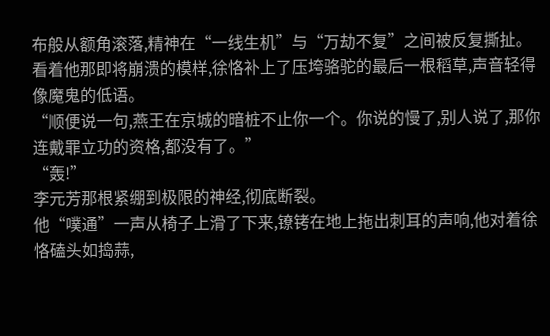布般从额角滚落,精神在“一线生机”与“万劫不复”之间被反复撕扯。
看着他那即将崩溃的模样,徐恪补上了压垮骆驼的最后一根稻草,声音轻得像魔鬼的低语。
“顺便说一句,燕王在京城的暗桩不止你一个。你说的慢了,别人说了,那你连戴罪立功的资格,都没有了。”
“轰!”
李元芳那根紧绷到极限的神经,彻底断裂。
他“噗通”一声从椅子上滑了下来,镣铐在地上拖出刺耳的声响,他对着徐恪磕头如捣蒜,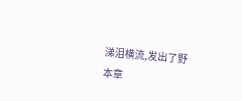涕泪横流,发出了野
本章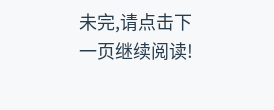未完,请点击下一页继续阅读!